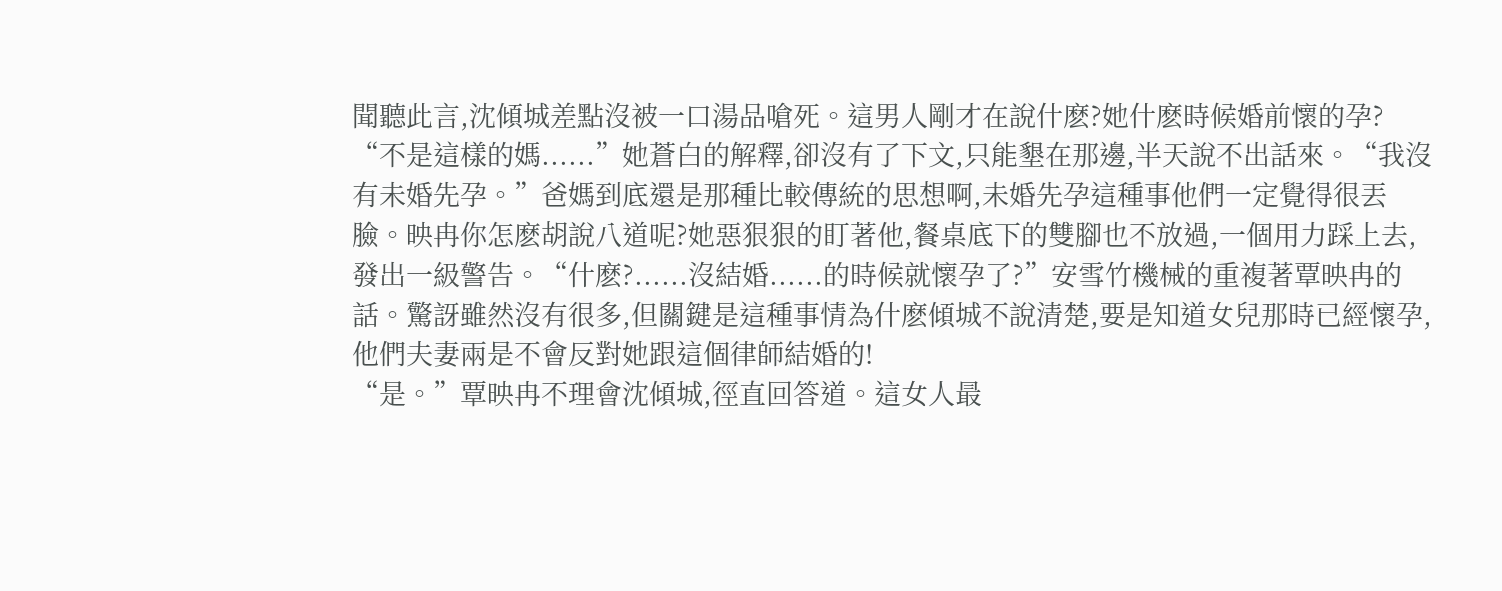聞聽此言,沈傾城差點沒被一口湯品嗆死。這男人剛才在說什麽?她什麽時候婚前懷的孕?
“不是這樣的媽......”她蒼白的解釋,卻沒有了下文,只能墾在那邊,半天說不出話來。“我沒有未婚先孕。”爸媽到底還是那種比較傳統的思想啊,未婚先孕這種事他們一定覺得很丟臉。映冉你怎麽胡說八道呢?她惡狠狠的盯著他,餐桌底下的雙腳也不放過,一個用力踩上去,發出一級警告。“什麽?......沒結婚......的時候就懷孕了?”安雪竹機械的重複著覃映冉的話。驚訝雖然沒有很多,但關鍵是這種事情為什麽傾城不說清楚,要是知道女兒那時已經懷孕,他們夫妻兩是不會反對她跟這個律師結婚的!
“是。”覃映冉不理會沈傾城,徑直回答道。這女人最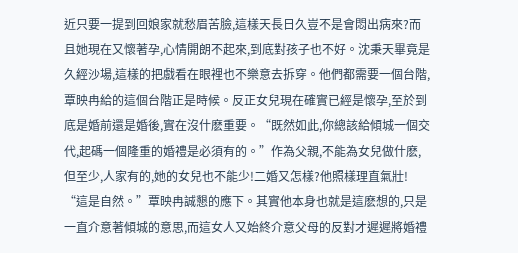近只要一提到回娘家就愁眉苦臉,這樣天長日久豈不是會悶出病來?而且她現在又懷著孕,心情開朗不起來,到底對孩子也不好。沈秉天畢竟是久經沙場,這樣的把戲看在眼裡也不樂意去拆穿。他們都需要一個台階,覃映冉給的這個台階正是時候。反正女兒現在確實已經是懷孕,至於到底是婚前還是婚後,實在沒什麽重要。“既然如此,你總該給傾城一個交代,起碼一個隆重的婚禮是必須有的。”作為父親,不能為女兒做什麽,但至少,人家有的,她的女兒也不能少!二婚又怎樣?他照樣理直氣壯!
“這是自然。”覃映冉誠懇的應下。其實他本身也就是這麽想的,只是一直介意著傾城的意思,而這女人又始終介意父母的反對才遲遲將婚禮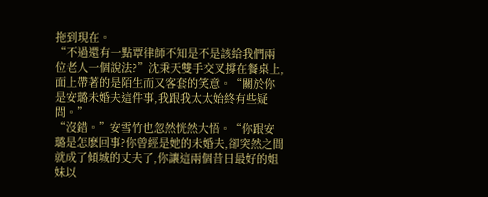拖到現在。
“不過還有一點覃律師不知是不是該給我們兩位老人一個說法?”沈秉天雙手交叉撐在餐桌上,面上帶著的是陌生而又客套的笑意。“關於你是安璐未婚夫這件事,我跟我太太始終有些疑問。”
“沒錯。”安雪竹也忽然恍然大悟。“你跟安璐是怎麽回事?你曾經是她的未婚夫,卻突然之間就成了傾城的丈夫了,你讓這兩個昔日最好的姐妹以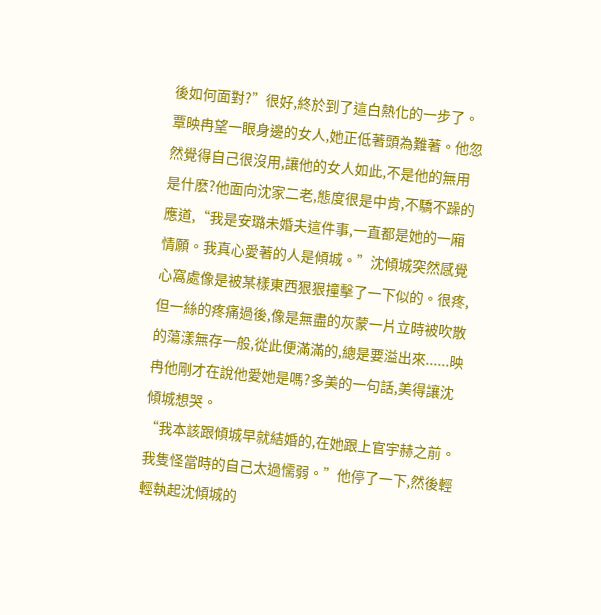後如何面對?”很好,終於到了這白熱化的一步了。覃映冉望一眼身邊的女人,她正低著頭為難著。他忽然覺得自己很沒用,讓他的女人如此,不是他的無用是什麽?他面向沈家二老,態度很是中肯,不驕不躁的應道,“我是安璐未婚夫這件事,一直都是她的一廂情願。我真心愛著的人是傾城。”沈傾城突然感覺心窩處像是被某樣東西狠狠撞擊了一下似的。很疼,但一絲的疼痛過後,像是無盡的灰蒙一片立時被吹散的蕩漾無存一般,從此便滿滿的,總是要溢出來......映冉他剛才在說他愛她是嗎?多美的一句話,美得讓沈傾城想哭。
“我本該跟傾城早就結婚的,在她跟上官宇赫之前。我隻怪當時的自己太過懦弱。”他停了一下,然後輕輕執起沈傾城的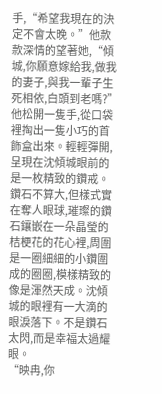手,“希望我現在的決定不會太晚。”他款款深情的望著她,“傾城,你願意嫁給我,做我的妻子,與我一輩子生死相依,白頭到老嗎?”他松開一隻手,從口袋裡掏出一隻小巧的首飾盒出來。輕輕彈開,呈現在沈傾城眼前的是一枚精致的鑽戒。鑽石不算大,但樣式實在奪人眼球,璀璨的鑽石鑲嵌在一朵晶瑩的桔梗花的花心裡,周圍是一圈細細的小鑽圍成的圈圈,模樣精致的像是渾然天成。沈傾城的眼裡有一大滴的眼淚落下。不是鑽石太閃,而是幸福太過耀眼。
“映冉,你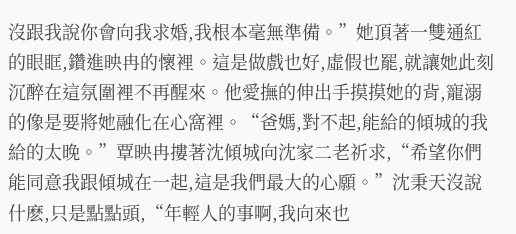沒跟我說你會向我求婚,我根本毫無準備。”她頂著一雙通紅的眼眶,鑽進映冉的懷裡。這是做戲也好,虛假也罷,就讓她此刻沉醉在這氛圍裡不再醒來。他愛撫的伸出手摸摸她的背,寵溺的像是要將她融化在心窩裡。“爸媽,對不起,能給的傾城的我給的太晚。”覃映冉摟著沈傾城向沈家二老祈求,“希望你們能同意我跟傾城在一起,這是我們最大的心願。”沈秉天沒說什麽,只是點點頭,“年輕人的事啊,我向來也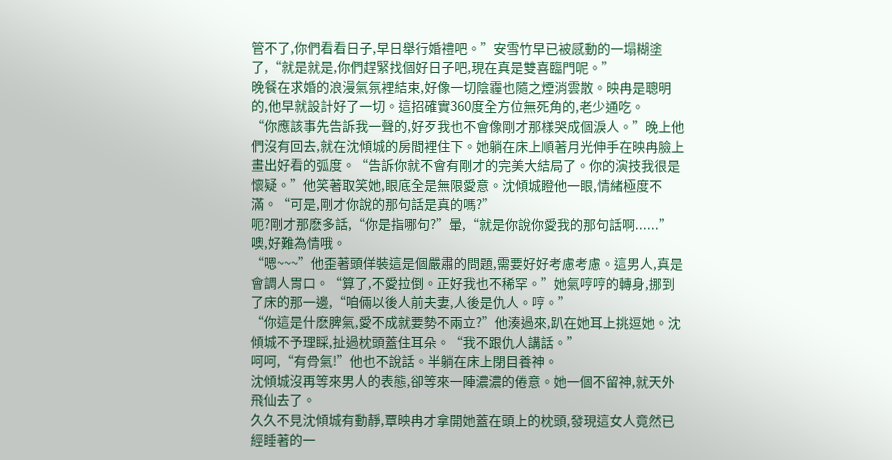管不了,你們看看日子,早日舉行婚禮吧。”安雪竹早已被感動的一塌糊塗了,“就是就是,你們趕緊找個好日子吧,現在真是雙喜臨門呢。”
晚餐在求婚的浪漫氣氛裡結束,好像一切陰霾也隨之煙消雲散。映冉是聰明的,他早就設計好了一切。這招確實360度全方位無死角的,老少通吃。
“你應該事先告訴我一聲的,好歹我也不會像剛才那樣哭成個淚人。”晚上他們沒有回去,就在沈傾城的房間裡住下。她躺在床上順著月光伸手在映冉臉上畫出好看的弧度。“告訴你就不會有剛才的完美大結局了。你的演技我很是懷疑。”他笑著取笑她,眼底全是無限愛意。沈傾城瞪他一眼,情緒極度不滿。“可是,剛才你說的那句話是真的嗎?”
呃?剛才那麽多話,“你是指哪句?”暈,“就是你說你愛我的那句話啊......”噢,好難為情哦。
“嗯~~~”他歪著頭佯裝這是個嚴肅的問題,需要好好考慮考慮。這男人,真是會調人胃口。“算了,不愛拉倒。正好我也不稀罕。”她氣哼哼的轉身,挪到了床的那一邊,“咱倆以後人前夫妻,人後是仇人。哼。”
“你這是什麽脾氣,愛不成就要勢不兩立?”他湊過來,趴在她耳上挑逗她。沈傾城不予理睬,扯過枕頭蓋住耳朵。“我不跟仇人講話。”
呵呵,“有骨氣!”他也不說話。半躺在床上閉目養神。
沈傾城沒再等來男人的表態,卻等來一陣濃濃的倦意。她一個不留神,就天外飛仙去了。
久久不見沈傾城有動靜,覃映冉才拿開她蓋在頭上的枕頭,發現這女人竟然已經睡著的一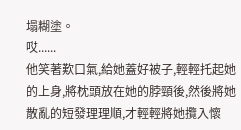塌糊塗。
哎......
他笑著歎口氣,給她蓋好被子,輕輕托起她的上身,將枕頭放在她的脖頸後,然後將她散亂的短發理理順,才輕輕將她攬入懷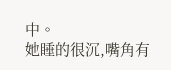中。
她睡的很沉,嘴角有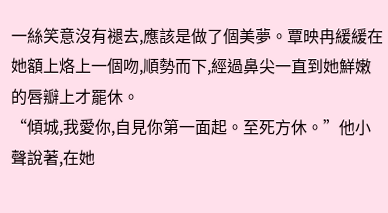一絲笑意沒有褪去,應該是做了個美夢。覃映冉緩緩在她額上烙上一個吻,順勢而下,經過鼻尖一直到她鮮嫩的唇瓣上才罷休。
“傾城,我愛你,自見你第一面起。至死方休。”他小聲說著,在她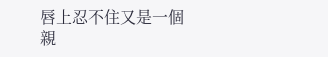唇上忍不住又是一個親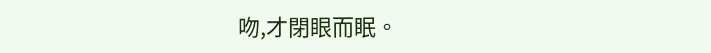吻,才閉眼而眠。